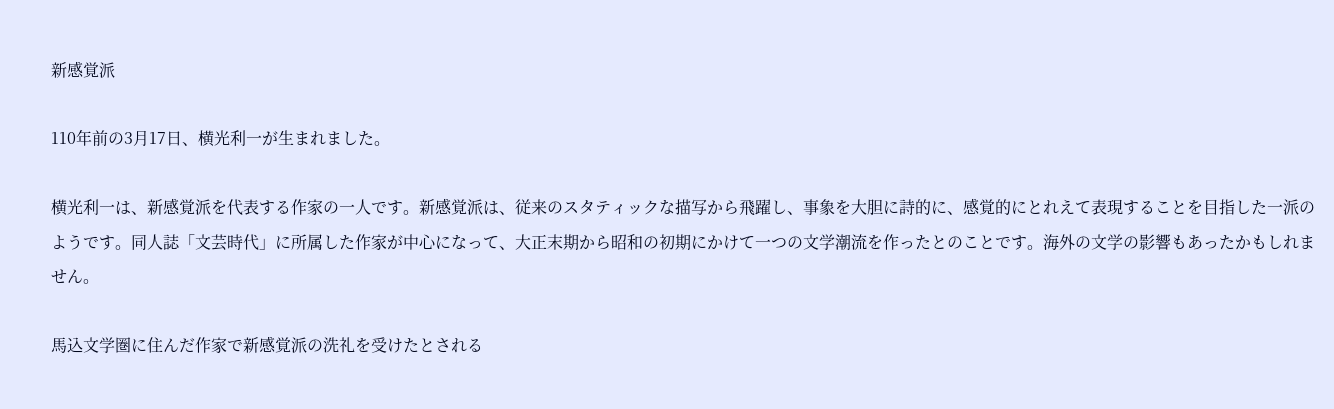新感覚派

110年前の3月17日、横光利一が生まれました。

横光利一は、新感覚派を代表する作家の一人です。新感覚派は、従来のスタティックな描写から飛躍し、事象を大胆に詩的に、感覚的にとれえて表現することを目指した一派のようです。同人誌「文芸時代」に所属した作家が中心になって、大正末期から昭和の初期にかけて一つの文学潮流を作ったとのことです。海外の文学の影響もあったかもしれません。

馬込文学圏に住んだ作家で新感覚派の洗礼を受けたとされる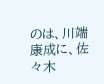のは、川端康成に、佐々木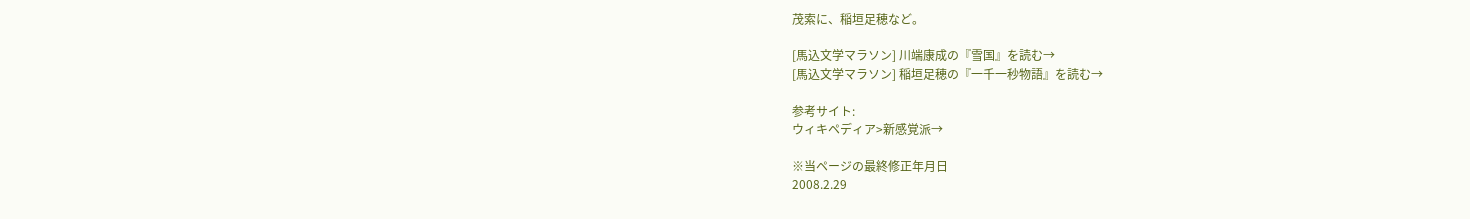茂索に、稲垣足穂など。

[馬込文学マラソン] 川端康成の『雪国』を読む→
[馬込文学マラソン] 稲垣足穂の『一千一秒物語』を読む→

参考サイト:
ウィキペディア>新感覚派→

※当ページの最終修正年月日
2008.2.29